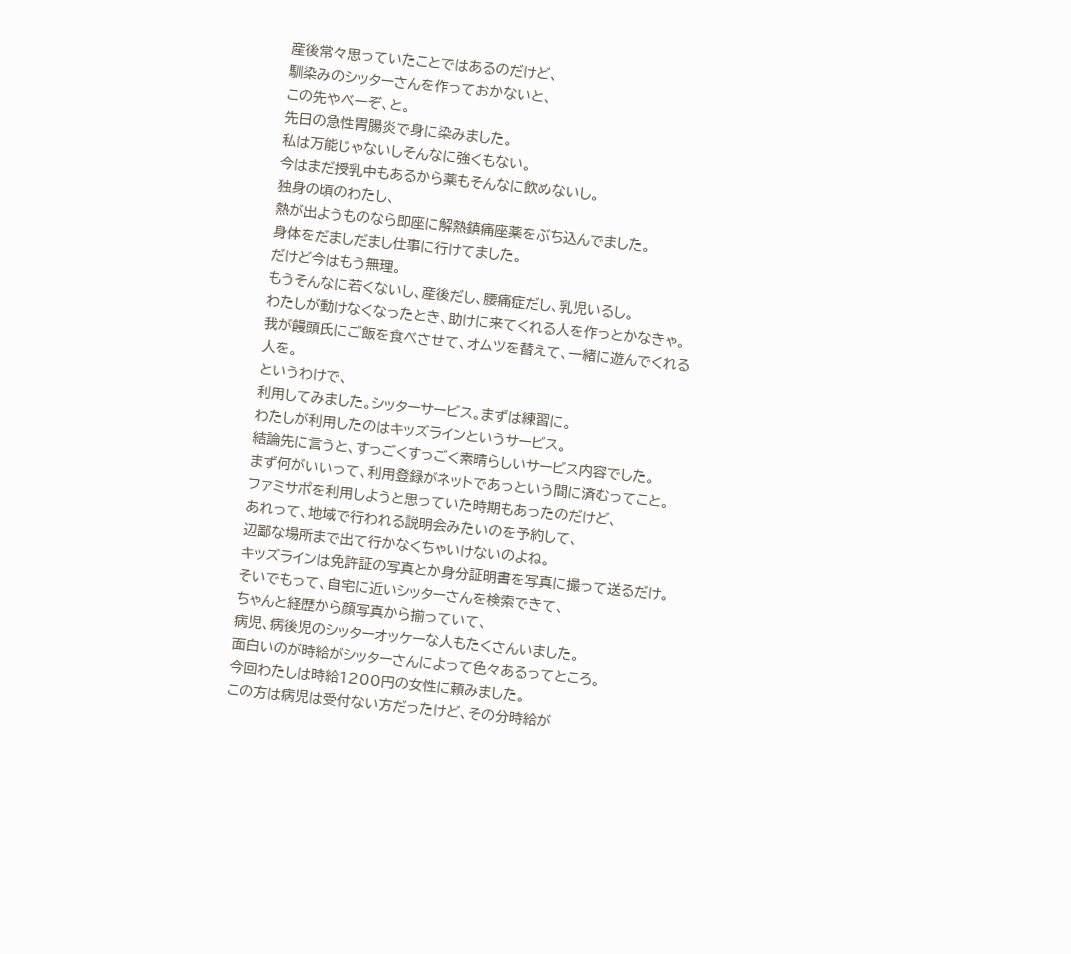産後常々思っていたことではあるのだけど、
馴染みのシッターさんを作っておかないと、
この先やべーぞ、と。
先日の急性胃腸炎で身に染みました。
私は万能じゃないしそんなに強くもない。
今はまだ授乳中もあるから薬もそんなに飲めないし。
独身の頃のわたし、
熱が出ようものなら即座に解熱鎮痛座薬をぶち込んでました。
身体をだましだまし仕事に行けてました。
だけど今はもう無理。
もうそんなに若くないし、産後だし、腰痛症だし、乳児いるし。
わたしが動けなくなったとき、助けに来てくれる人を作っとかなきゃ。
我が饅頭氏にご飯を食べさせて、オムツを替えて、一緒に遊んでくれる人を。
というわけで、
利用してみました。シッターサービス。まずは練習に。
わたしが利用したのはキッズラインというサービス。
結論先に言うと、すっごくすっごく素晴らしいサービス内容でした。
まず何がいいって、利用登録がネットであっという間に済むってこと。
ファミサポを利用しようと思っていた時期もあったのだけど、
あれって、地域で行われる説明会みたいのを予約して、
辺鄙な場所まで出て行かなくちゃいけないのよね。
キッズラインは免許証の写真とか身分証明書を写真に撮って送るだけ。
そいでもって、自宅に近いシッターさんを検索できて、
ちゃんと経歴から顔写真から揃っていて、
病児、病後児のシッターオッケーな人もたくさんいました。
面白いのが時給がシッターさんによって色々あるってところ。
今回わたしは時給1200円の女性に頼みました。
この方は病児は受付ない方だったけど、その分時給が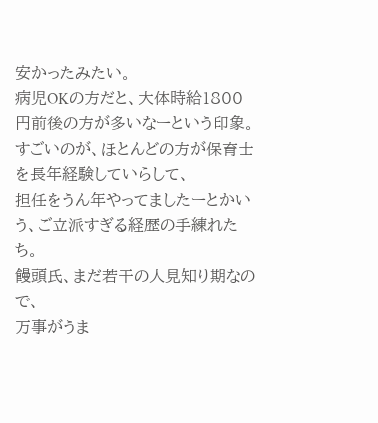安かったみたい。
病児OKの方だと、大体時給1800円前後の方が多いなーという印象。
すごいのが、ほとんどの方が保育士を長年経験していらして、
担任をうん年やってましたーとかいう、ご立派すぎる経歴の手練れたち。
饅頭氏、まだ若干の人見知り期なので、
万事がうま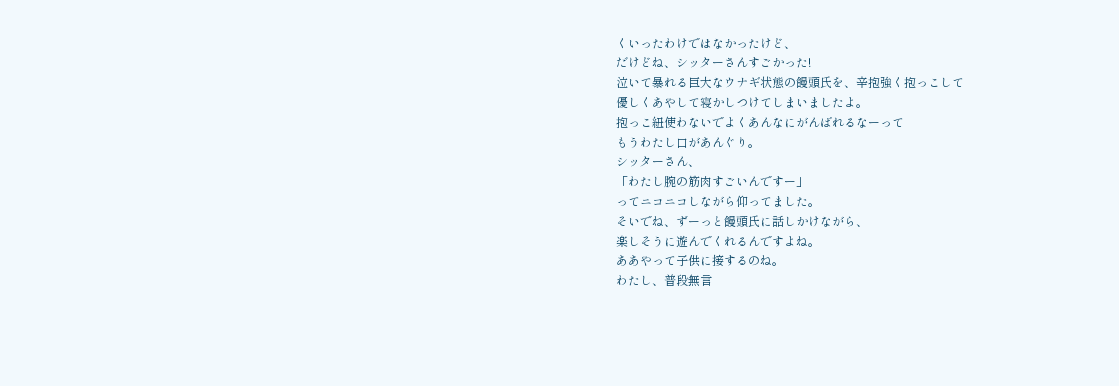くいったわけではなかったけど、
だけどね、シッターさんすごかった!
泣いて暴れる巨大なウナギ状態の饅頭氏を、辛抱強く抱っこして
優しくあやして寝かしつけてしまいましたよ。
抱っこ紐使わないでよくあんなにがんばれるなーって
もうわたし口があんぐり。
シッターさん、
「わたし腕の筋肉すごいんですー」
ってニコニコしながら仰ってました。
そいでね、ずーっと饅頭氏に話しかけながら、
楽しそうに遊んでくれるんですよね。
ああやって子供に接するのね。
わたし、普段無言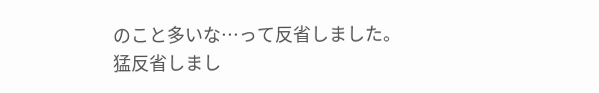のこと多いな…って反省しました。
猛反省しまし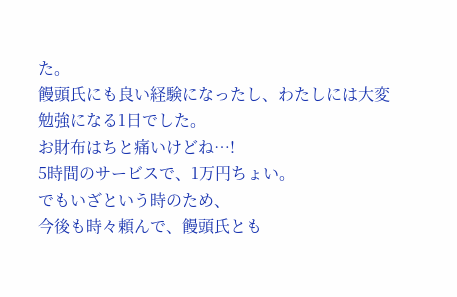た。
饅頭氏にも良い経験になったし、わたしには大変勉強になる1日でした。
お財布はちと痛いけどね…!
5時間のサービスで、1万円ちょい。
でもいざという時のため、
今後も時々頼んで、饅頭氏とも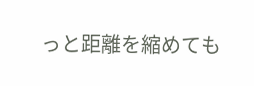っと距離を縮めても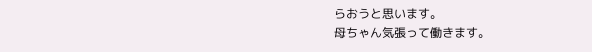らおうと思います。
母ちゃん気張って働きます。